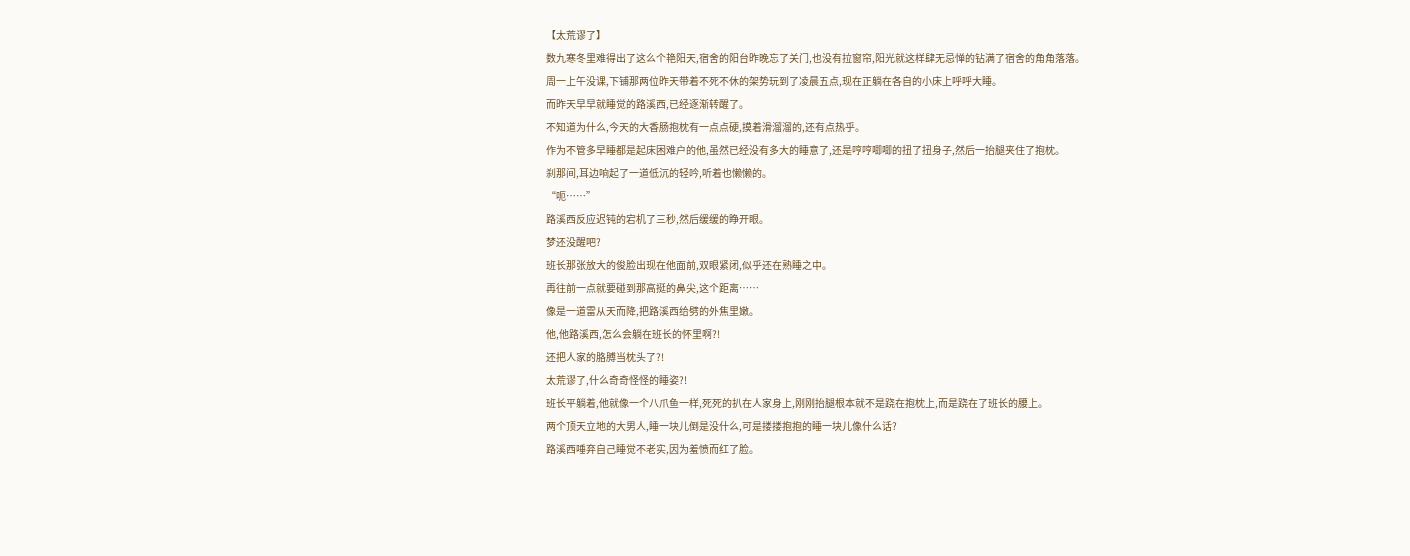【太荒谬了】
数九寒冬里难得出了这么个艳阳天,宿舍的阳台昨晚忘了关门,也没有拉窗帘,阳光就这样肆无忌惮的钻满了宿舍的角角落落。
周一上午没课,下铺那两位昨天带着不死不休的架势玩到了凌晨五点,现在正躺在各自的小床上呼呼大睡。
而昨天早早就睡觉的路溪西,已经逐渐转醒了。
不知道为什么,今天的大香肠抱枕有一点点硬,摸着滑溜溜的,还有点热乎。
作为不管多早睡都是起床困难户的他,虽然已经没有多大的睡意了,还是哼哼唧唧的扭了扭身子,然后一抬腿夹住了抱枕。
刹那间,耳边响起了一道低沉的轻吟,听着也懒懒的。
“呃……”
路溪西反应迟钝的宕机了三秒,然后缓缓的睁开眼。
梦还没醒吧?
班长那张放大的俊脸出现在他面前,双眼紧闭,似乎还在熟睡之中。
再往前一点就要碰到那高挺的鼻尖,这个距离……
像是一道雷从天而降,把路溪西给劈的外焦里嫩。
他,他路溪西,怎么会躺在班长的怀里啊?!
还把人家的胳膊当枕头了?!
太荒谬了,什么奇奇怪怪的睡姿?!
班长平躺着,他就像一个八爪鱼一样,死死的扒在人家身上,刚刚抬腿根本就不是跷在抱枕上,而是跷在了班长的腰上。
两个顶天立地的大男人,睡一块儿倒是没什么,可是搂搂抱抱的睡一块儿像什么话?
路溪西唾弃自己睡觉不老实,因为羞愤而红了脸。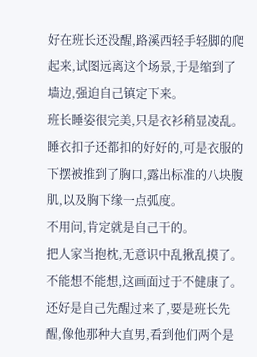好在班长还没醒,路溪西轻手轻脚的爬起来,试图远离这个场景,于是缩到了墙边,强迫自己镇定下来。
班长睡姿很完美,只是衣衫稍显凌乱。
睡衣扣子还都扣的好好的,可是衣服的下摆被推到了胸口,露出标准的八块腹肌,以及胸下缘一点弧度。
不用问,肯定就是自己干的。
把人家当抱枕,无意识中乱揪乱摸了。
不能想不能想,这画面过于不健康了。
还好是自己先醒过来了,要是班长先醒,像他那种大直男,看到他们两个是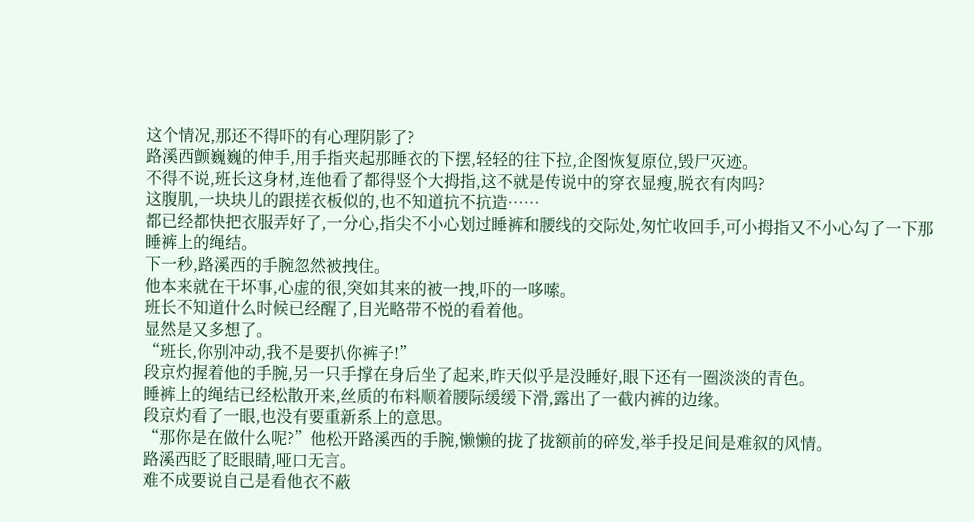这个情况,那还不得吓的有心理阴影了?
路溪西颤巍巍的伸手,用手指夹起那睡衣的下摆,轻轻的往下拉,企图恢复原位,毁尸灭迹。
不得不说,班长这身材,连他看了都得竖个大拇指,这不就是传说中的穿衣显瘦,脱衣有肉吗?
这腹肌,一块块儿的跟搓衣板似的,也不知道抗不抗造……
都已经都快把衣服弄好了,一分心,指尖不小心划过睡裤和腰线的交际处,匆忙收回手,可小拇指又不小心勾了一下那睡裤上的绳结。
下一秒,路溪西的手腕忽然被拽住。
他本来就在干坏事,心虚的很,突如其来的被一拽,吓的一哆嗦。
班长不知道什么时候已经醒了,目光略带不悦的看着他。
显然是又多想了。
“班长,你别冲动,我不是要扒你裤子!”
段京灼握着他的手腕,另一只手撑在身后坐了起来,昨天似乎是没睡好,眼下还有一圈淡淡的青色。
睡裤上的绳结已经松散开来,丝质的布料顺着腰际缓缓下滑,露出了一截内裤的边缘。
段京灼看了一眼,也没有要重新系上的意思。
“那你是在做什么呢?”他松开路溪西的手腕,懒懒的拢了拢额前的碎发,举手投足间是难叙的风情。
路溪西眨了眨眼睛,哑口无言。
难不成要说自己是看他衣不蔽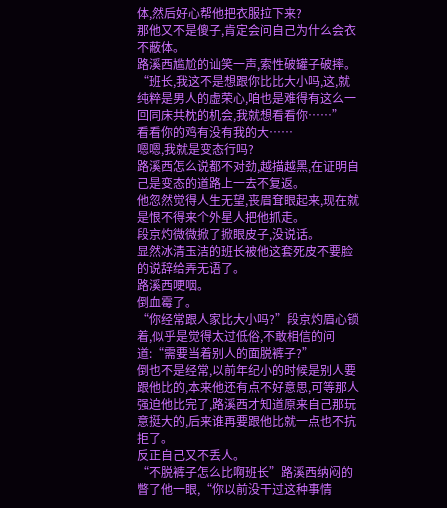体,然后好心帮他把衣服拉下来?
那他又不是傻子,肯定会问自己为什么会衣不蔽体。
路溪西尴尬的讪笑一声,索性破罐子破摔。
“班长,我这不是想跟你比比大小吗,这,就纯粹是男人的虚荣心,咱也是难得有这么一回同床共枕的机会,我就想看看你……”
看看你的鸡有没有我的大……
嗯嗯,我就是变态行吗?
路溪西怎么说都不对劲,越描越黑,在证明自己是变态的道路上一去不复返。
他忽然觉得人生无望,丧眉耷眼起来,现在就是恨不得来个外星人把他抓走。
段京灼微微掀了掀眼皮子,没说话。
显然冰清玉洁的班长被他这套死皮不要脸的说辞给弄无语了。
路溪西哽咽。
倒血霉了。
“你经常跟人家比大小吗?”段京灼眉心锁着,似乎是觉得太过低俗,不敢相信的问道:“需要当着别人的面脱裤子?”
倒也不是经常,以前年纪小的时候是别人要跟他比的,本来他还有点不好意思,可等那人强迫他比完了,路溪西才知道原来自己那玩意挺大的,后来谁再要跟他比就一点也不抗拒了。
反正自己又不丢人。
“不脱裤子怎么比啊班长”路溪西纳闷的瞥了他一眼,“你以前没干过这种事情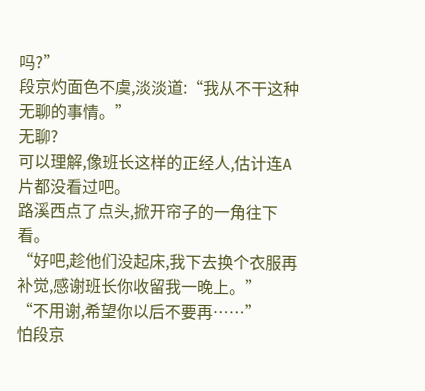吗?”
段京灼面色不虞,淡淡道:“我从不干这种无聊的事情。”
无聊?
可以理解,像班长这样的正经人,估计连A片都没看过吧。
路溪西点了点头,掀开帘子的一角往下看。
“好吧,趁他们没起床,我下去换个衣服再补觉,感谢班长你收留我一晚上。”
“不用谢,希望你以后不要再……”
怕段京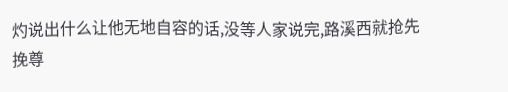灼说出什么让他无地自容的话,没等人家说完,路溪西就抢先挽尊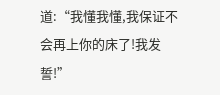道:“我懂我懂,我保证不会再上你的床了!我发誓!”